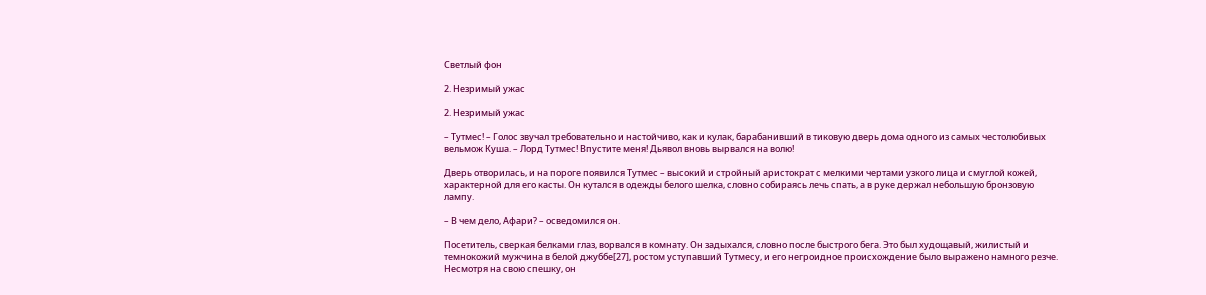Светлый фон

2. Незримый ужас

2. Незримый ужас

– Тутмес! – Голос звучал требовательно и настойчиво, как и кулак, барабанивший в тиковую дверь дома одного из самых честолюбивых вельмож Куша. – Лорд Тутмес! Впустите меня! Дьявол вновь вырвался на волю!

Дверь отворилась, и на пороге появился Тутмес – высокий и стройный аристократ с мелкими чертами узкого лица и смуглой кожей, характерной для его касты. Он кутался в одежды белого шелка, словно собираясь лечь спать, а в руке держал небольшую бронзовую лампу.

– В чем дело, Афари? – осведомился он.

Посетитель, сверкая белками глаз, ворвался в комнату. Он задыхался, словно после быстрого бега. Это был худощавый, жилистый и темнокожий мужчина в белой джуббе[27], ростом уступавший Тутмесу, и его негроидное происхождение было выражено намного резче. Несмотря на свою спешку, он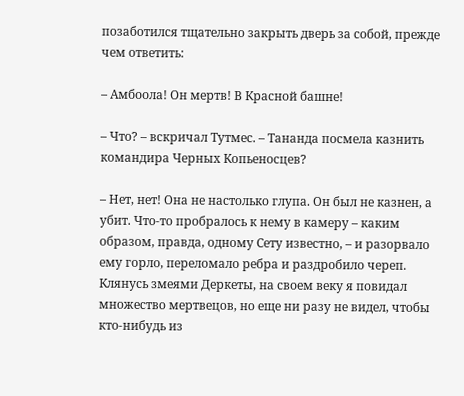позаботился тщательно закрыть дверь за собой, прежде чем ответить:

– Амбоола! Он мертв! В Красной башне!

– Что? – вскричал Тутмес. – Тананда посмела казнить командира Черных Копьеносцев?

– Нет, нет! Она не настолько глупа. Он был не казнен, а убит. Что-то пробралось к нему в камеру – каким образом, правда, одному Сету известно, – и разорвало ему горло, переломало ребра и раздробило череп. Клянусь змеями Деркеты, на своем веку я повидал множество мертвецов, но еще ни разу не видел, чтобы кто-нибудь из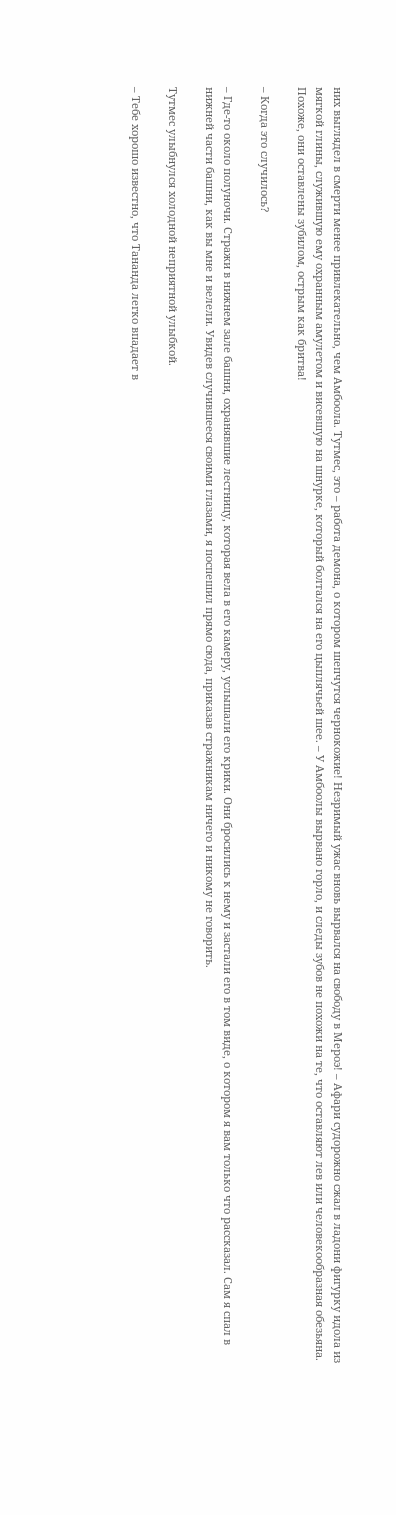них выглядел в смерти менее привлекательно, чем Амбоола. Тутмес, это – работа демона, о котором шепчутся чернокожие! Незримый ужас вновь вырвался на свободу в Мероэ! – Афари судорожно сжал в ладони фигурку идола из мягкой глины, служившую ему охранным амулетом и висевшую на шнурке, который болтался на его цыплячьей шее. – У Амбоолы вырвано горло, и следы зубов не похожи на те, что оставляют лев или человекообразная обезьяна. Похоже, они оставлены зубилом, острым как бритва!

– Когда это случилось?

– Где-то около полуночи. Стражи в нижнем зале башни, охранявшие лестницу, которая вела в его камеру, услышали его крики. Они бросились к нему и застали его в том виде, о котором я вам только что рассказал. Сам я спал в нижней части башни, как вы мне и велели. Увидев случившееся своими глазами, я поспешил прямо сюда, приказав стражникам ничего и никому не говорить.

Тутмес улыбнулся холодной неприятной улыбкой.

– Тебе хорошо известно, что Тананда легко впадает в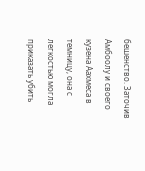бешенство. Заточив Амбоолу и своего кузена Аахмеса в темницу, она с легкостью могла приказать убить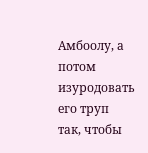Амбоолу, а потом изуродовать его труп так, чтобы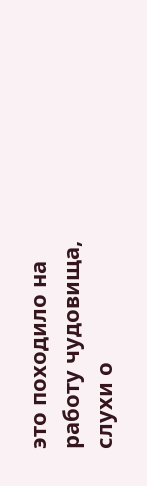это походило на работу чудовища, слухи о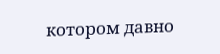котором давно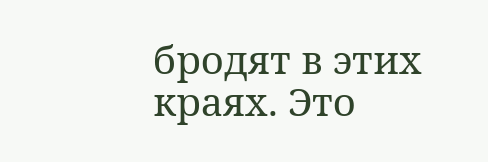бродят в этих краях. Это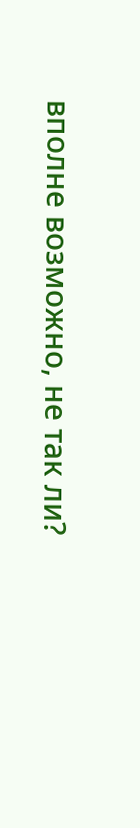вполне возможно, не так ли?